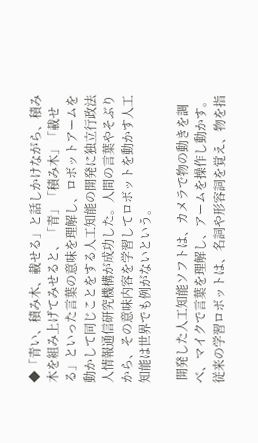◆「青い、積み木、載せる」と話しかけながら、積み木を組み上げてみせると、「青」「積み木」「載せる」といった言葉の意味を理解し、ロボットアームを動かして同じことをする人工知能の開発に独立行政法人情報通信研究機構が成功した。人間の言葉やそぶりから、その意味内容を学習してロボットを動かす人工知能は世界でも例がないという。

 開発した人工知能ソフトは、カメラで物の動きを調べ、マイクで言葉を理解し、アームを操作し動かす。従来の学習ロボットは、名詞や形容詞を覚え、物を指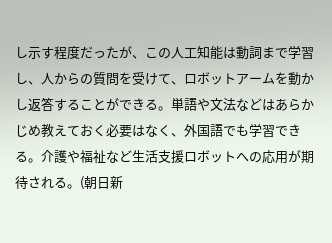し示す程度だったが、この人工知能は動詞まで学習し、人からの質問を受けて、ロボットアームを動かし返答することができる。単語や文法などはあらかじめ教えておく必要はなく、外国語でも学習できる。介護や福祉など生活支援ロボットへの応用が期待される。(朝日新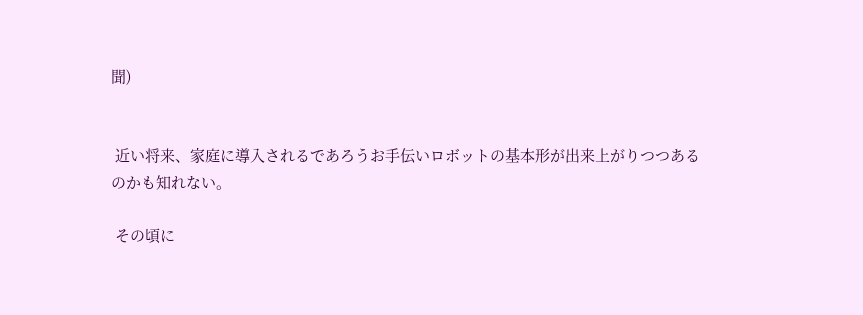聞)


 近い将来、家庭に導入されるであろうお手伝いロボットの基本形が出来上がりつつあるのかも知れない。

 その頃に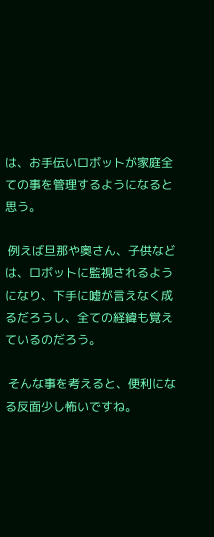は、お手伝いロボットが家庭全ての事を管理するようになると思う。

 例えば旦那や奥さん、子供などは、ロボットに監視されるようになり、下手に嘘が言えなく成るだろうし、全ての経緯も覚えているのだろう。

 そんな事を考えると、便利になる反面少し怖いですね。